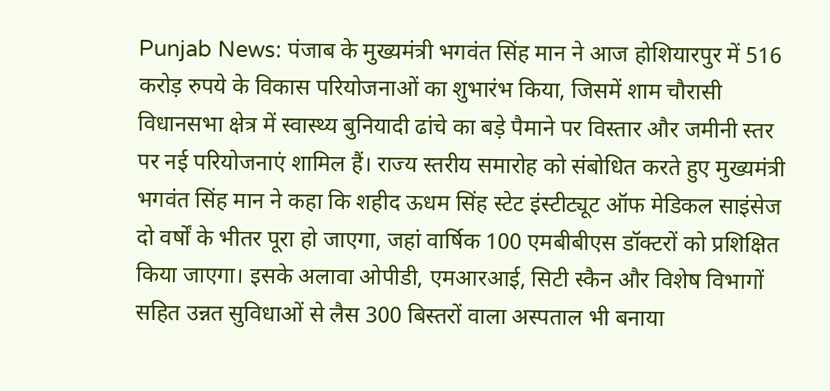Punjab News: पंजाब के मुख्यमंत्री भगवंत सिंह मान ने आज होशियारपुर में 516 करोड़ रुपये के विकास परियोजनाओं का शुभारंभ किया, जिसमें शाम चौरासी विधानसभा क्षेत्र में स्वास्थ्य बुनियादी ढांचे का बड़े पैमाने पर विस्तार और जमीनी स्तर पर नई परियोजनाएं शामिल हैं। राज्य स्तरीय समारोह को संबोधित करते हुए मुख्यमंत्री भगवंत सिंह मान ने कहा कि शहीद ऊधम सिंह स्टेट इंस्टीट्यूट ऑफ मेडिकल साइंसेज दो वर्षों के भीतर पूरा हो जाएगा, जहां वार्षिक 100 एमबीबीएस डॉक्टरों को प्रशिक्षित किया जाएगा। इसके अलावा ओपीडी, एमआरआई, सिटी स्कैन और विशेष विभागों सहित उन्नत सुविधाओं से लैस 300 बिस्तरों वाला अस्पताल भी बनाया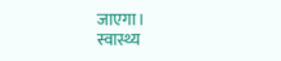जाएगा।
स्वास्थ्य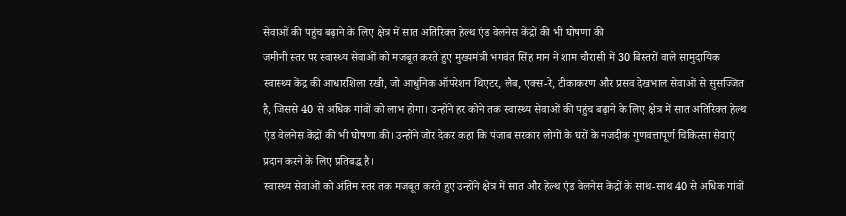सेवाओं की पहुंच बढ़ाने के लिए क्षेत्र में सात अतिरिक्त हेल्थ एंड वेलनेस केंद्रों की भी घोषणा की
जमीनी स्तर पर स्वास्थ्य सेवाओं को मजबूत करते हुए मुख्यमंत्री भगवंत सिंह मान ने शाम चौरासी में 30 बिस्तरों वाले सामुदायिक स्वास्थ्य केंद्र की आधारशिला रखी, जो आधुनिक ऑपरेशन थिएटर, लैब, एक्स-रे, टीकाकरण और प्रसव देखभाल सेवाओं से सुसज्जित है, जिससे 40 से अधिक गांवों को लाभ होगा। उन्होंने हर कोने तक स्वास्थ्य सेवाओं की पहुंच बढ़ाने के लिए क्षेत्र में सात अतिरिक्त हेल्थ एंड वेलनेस केंद्रों की भी घोषणा की। उन्होंने जोर देकर कहा कि पंजाब सरकार लोगों के घरों के नजदीक गुणवत्तापूर्ण चिकित्सा सेवाएं प्रदान करने के लिए प्रतिबद्ध है।
स्वास्थ्य सेवाओं को अंतिम स्तर तक मजबूत करते हुए उन्होंने क्षेत्र में सात और हेल्थ एंड वेलनेस केंद्रों के साथ-साथ 40 से अधिक गांवों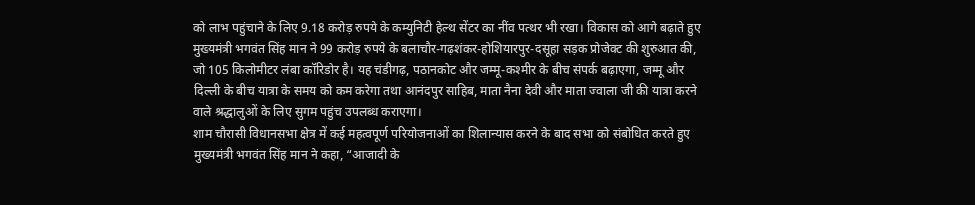को लाभ पहुंचाने के लिए 9.18 करोड़ रुपये के कम्युनिटी हेल्थ सेंटर का नींव पत्थर भी रखा। विकास को आगे बढ़ाते हुए मुख्यमंत्री भगवंत सिंह मान ने 99 करोड़ रुपये के बलाचौर-गढ़शंकर-होशियारपुर-दसूहा सड़क प्रोजेक्ट की शुरुआत की, जो 105 किलोमीटर लंबा कॉरिडोर है। यह चंडीगढ़, पठानकोट और जम्मू-कश्मीर के बीच संपर्क बढ़ाएगा, जम्मू और दिल्ली के बीच यात्रा के समय को कम करेगा तथा आनंदपुर साहिब, माता नैना देवी और माता ज्वाला जी की यात्रा करने वाले श्रद्धालुओं के लिए सुगम पहुंच उपलब्ध कराएगा।
शाम चौरासी विधानसभा क्षेत्र में कई महत्वपूर्ण परियोजनाओं का शिलान्यास करने के बाद सभा को संबोधित करते हुए मुख्यमंत्री भगवंत सिंह मान ने कहा, “आजादी के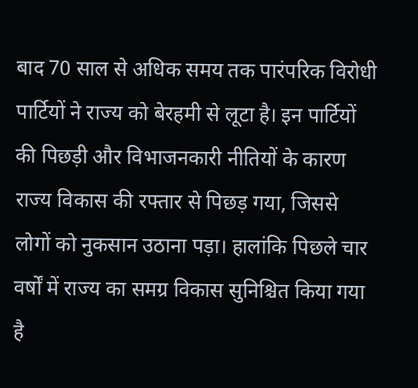बाद 70 साल से अधिक समय तक पारंपरिक विरोधी पार्टियों ने राज्य को बेरहमी से लूटा है। इन पार्टियों की पिछड़ी और विभाजनकारी नीतियों के कारण राज्य विकास की रफ्तार से पिछड़ गया, जिससे लोगों को नुकसान उठाना पड़ा। हालांकि पिछले चार वर्षों में राज्य का समग्र विकास सुनिश्चित किया गया है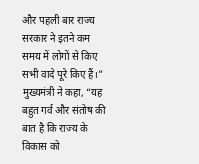और पहली बार राज्य सरकार ने इतने कम समय में लोगों से किए सभी वादे पूरे किए हैं।”
मुख्यमंत्री ने कहा, “यह बहुत गर्व और संतोष की बात है कि राज्य के विकास को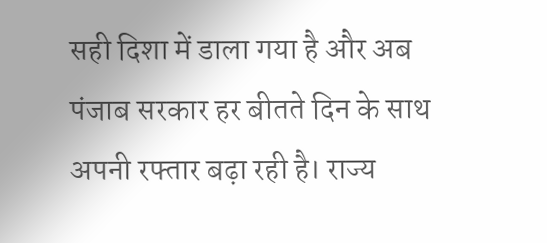सही दिशा में डाला गया है और अब पंजाब सरकार हर बीतते दिन के साथ अपनी रफ्तार बढ़ा रही है। राज्य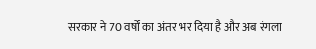सरकार ने 70 वर्षों का अंतर भर दिया है और अब रंगला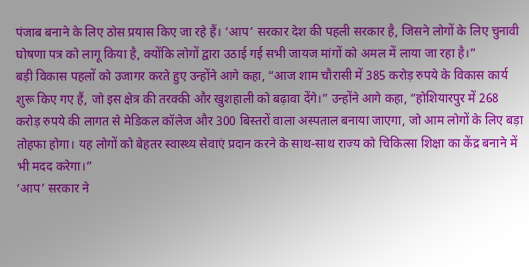पंजाब बनाने के लिए ठोस प्रयास किए जा रहे हैं। ‘आप’ सरकार देश की पहली सरकार है, जिसने लोगों के लिए चुनावी घोषणा पत्र को लागू किया है, क्योंकि लोगों द्वारा उठाई गई सभी जायज मांगों को अमल में लाया जा रहा है।”
बड़ी विकास पहलों को उजागर करते हुए उन्होंने आगे कहा, “आज शाम चौरासी में 385 करोड़ रुपये के विकास कार्य शुरू किए गए हैं, जो इस क्षेत्र की तरक्की और खुशहाली को बढ़ावा देंगे।” उन्होंने आगे कहा, “होशियारपुर में 268 करोड़ रुपये की लागत से मेडिकल कॉलेज और 300 बिस्तरों वाला अस्पताल बनाया जाएगा, जो आम लोगों के लिए बड़ा तोहफा होगा। यह लोगों को बेहतर स्वास्थ्य सेवाएं प्रदान करने के साथ-साथ राज्य को चिकित्सा शिक्षा का केंद्र बनाने में भी मदद करेगा।”
‘आप’ सरकार ने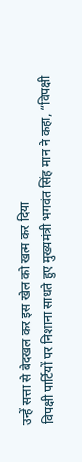उन्हें सत्ता से बेदखल कर इस खेल को खत्म कर दिया
विपक्षी पार्टियों पर निशाना साधते हुए मुख्यमंत्री भगवंत सिंह मान ने कहा, “विपक्षी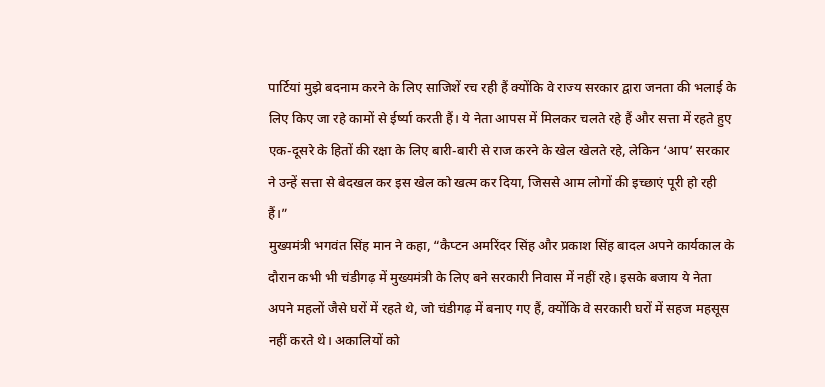पार्टियां मुझे बदनाम करने के लिए साजिशें रच रही हैं क्योंकि वे राज्य सरकार द्वारा जनता की भलाई के लिए किए जा रहे कामों से ईर्ष्या करती हैं। ये नेता आपस में मिलकर चलते रहे हैं और सत्ता में रहते हुए एक-दूसरे के हितों की रक्षा के लिए बारी-बारी से राज करने के खेल खेलते रहे, लेकिन ‘आप’ सरकार ने उन्हें सत्ता से बेदखल कर इस खेल को खत्म कर दिया, जिससे आम लोगों की इच्छाएं पूरी हो रही हैं।”
मुख्यमंत्री भगवंत सिंह मान ने कहा, “कैप्टन अमरिंदर सिंह और प्रकाश सिंह बादल अपने कार्यकाल के दौरान कभी भी चंडीगढ़ में मुख्यमंत्री के लिए बने सरकारी निवास में नहीं रहे। इसके बजाय ये नेता अपने महलों जैसे घरों में रहते थे, जो चंडीगढ़ में बनाए गए हैं, क्योंकि वे सरकारी घरों में सहज महसूस नहीं करते थे। अकालियों को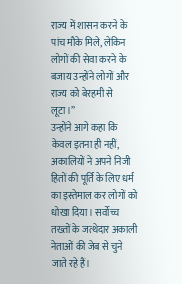राज्य में शासन करने के पांच मौके मिले, लेकिन लोगों की सेवा करने के बजाय उन्होंने लोगों और राज्य को बेरहमी से लूटा।”
उन्होंने आगे कहा कि केवल इतना ही नहीं, अकालियों ने अपने निजी हितों की पूर्ति के लिए धर्म का इस्तेमाल कर लोगों को धोखा दिया। सर्वोच्च तख्तों के जत्थेदार अकाली नेताओं की जेब से चुने जाते रहे हैं।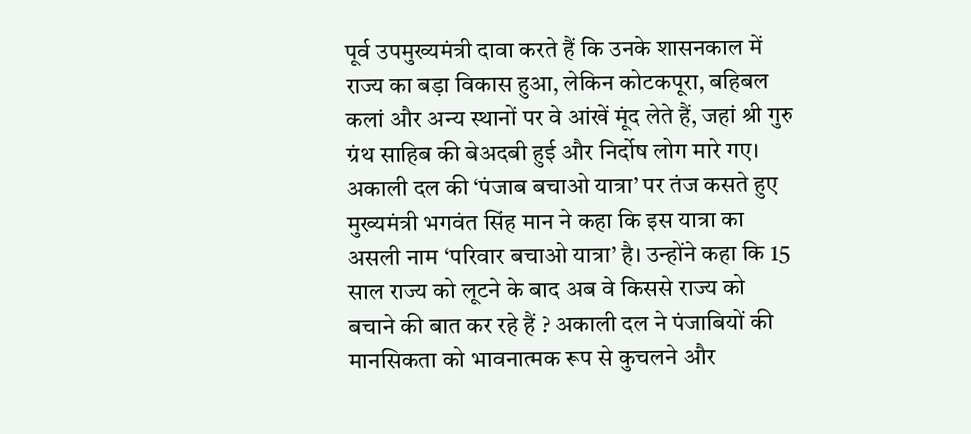पूर्व उपमुख्यमंत्री दावा करते हैं कि उनके शासनकाल में राज्य का बड़ा विकास हुआ, लेकिन कोटकपूरा, बहिबल कलां और अन्य स्थानों पर वे आंखें मूंद लेते हैं, जहां श्री गुरु ग्रंथ साहिब की बेअदबी हुई और निर्दोष लोग मारे गए।
अकाली दल की ‘पंजाब बचाओ यात्रा’ पर तंज कसते हुए मुख्यमंत्री भगवंत सिंह मान ने कहा कि इस यात्रा का असली नाम ‘परिवार बचाओ यात्रा’ है। उन्होंने कहा कि 15 साल राज्य को लूटने के बाद अब वे किससे राज्य को बचाने की बात कर रहे हैं ? अकाली दल ने पंजाबियों की मानसिकता को भावनात्मक रूप से कुचलने और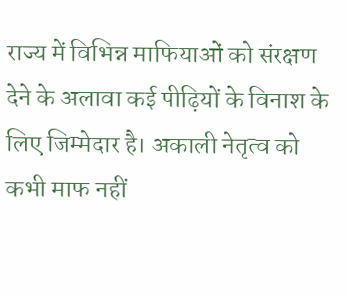राज्य में विभिन्न माफियाओं को संरक्षण देने के अलावा कई पीढ़ियों के विनाश के लिए जिम्मेदार है। अकाली नेतृत्व को कभी माफ नहीं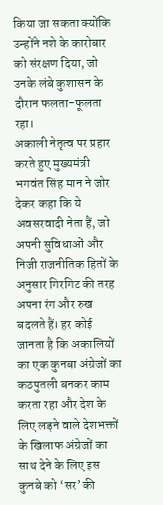किया जा सकता क्योंकि उन्होंने नशे के कारोबार को संरक्षण दिया, जो उनके लंबे कुशासन के दौरान फलता-फूलता रहा।
अकाली नेतृत्व पर प्रहार करते हुए मुख्यमंत्री भगवंत सिंह मान ने जोर देकर कहा कि ये अवसरवादी नेता हैं, जो अपनी सुविधाओं और निजी राजनीतिक हितों के अनुसार गिरगिट की तरह अपना रंग और रुख बदलते हैं। हर कोई जानता है कि अकालियों का एक कुनबा अंग्रेजों का कठपुतली बनकर काम करता रहा और देश के लिए लड़ने वाले देशभक्तों के खिलाफ अंग्रेजों का साथ देने के लिए इस कुनबे को ‘सर’ की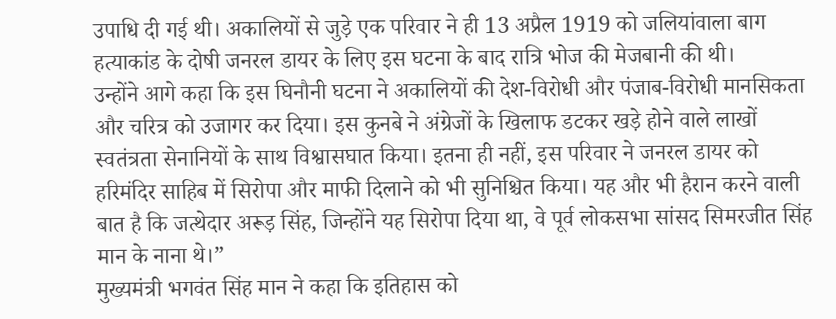उपाधि दी गई थी। अकालियों से जुड़े एक परिवार ने ही 13 अप्रैल 1919 को जलियांवाला बाग हत्याकांड के दोषी जनरल डायर के लिए इस घटना के बाद रात्रि भोज की मेजबानी की थी।
उन्होंने आगे कहा कि इस घिनौनी घटना ने अकालियों की देश-विरोधी और पंजाब-विरोधी मानसिकता और चरित्र को उजागर कर दिया। इस कुनबे ने अंग्रेजों के खिलाफ डटकर खड़े होने वाले लाखों स्वतंत्रता सेनानियों के साथ विश्वासघात किया। इतना ही नहीं, इस परिवार ने जनरल डायर को हरिमंदिर साहिब में सिरोपा और माफी दिलाने को भी सुनिश्चित किया। यह और भी हैरान करने वाली बात है कि जत्थेदार अरूड़ सिंह, जिन्होंने यह सिरोपा दिया था, वे पूर्व लोकसभा सांसद सिमरजीत सिंह मान के नाना थे।”
मुख्यमंत्री भगवंत सिंह मान ने कहा कि इतिहास को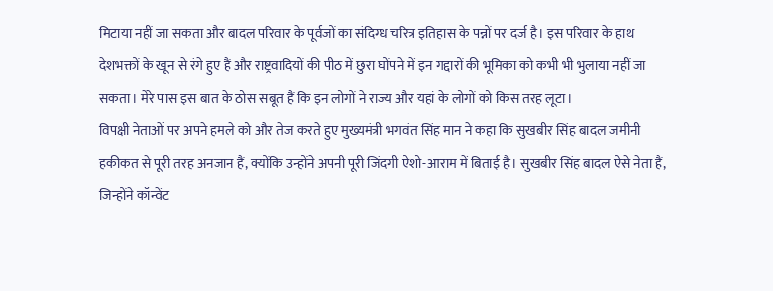मिटाया नहीं जा सकता और बादल परिवार के पूर्वजों का संदिग्ध चरित्र इतिहास के पन्नों पर दर्ज है। इस परिवार के हाथ देशभक्तों के खून से रंगे हुए हैं और राष्ट्रवादियों की पीठ में छुरा घोंपने में इन गद्दारों की भूमिका को कभी भी भुलाया नहीं जा सकता। मेरे पास इस बात के ठोस सबूत हैं कि इन लोगों ने राज्य और यहां के लोगों को किस तरह लूटा।
विपक्षी नेताओं पर अपने हमले को और तेज करते हुए मुख्यमंत्री भगवंत सिंह मान ने कहा कि सुखबीर सिंह बादल जमीनी हकीकत से पूरी तरह अनजान हैं, क्योंकि उन्होंने अपनी पूरी जिंदगी ऐशो-आराम में बिताई है। सुखबीर सिंह बादल ऐसे नेता हैं, जिन्होंने कॉन्वेंट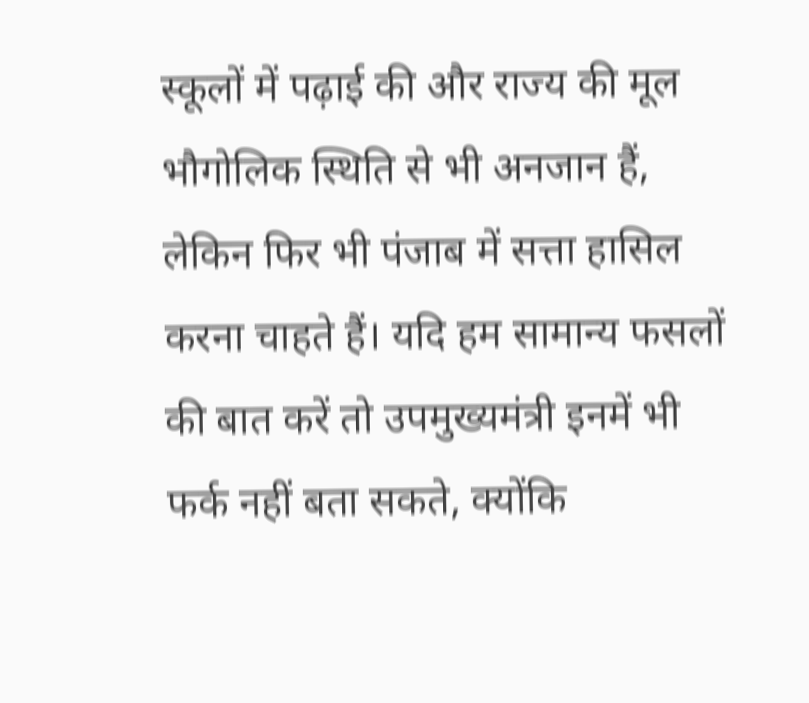स्कूलों में पढ़ाई की और राज्य की मूल भौगोलिक स्थिति से भी अनजान हैं, लेकिन फिर भी पंजाब में सत्ता हासिल करना चाहते हैं। यदि हम सामान्य फसलों की बात करें तो उपमुख्यमंत्री इनमें भी फर्क नहीं बता सकते, क्योंकि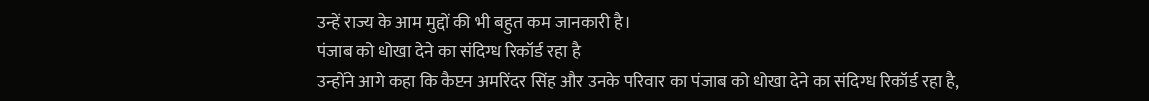उन्हें राज्य के आम मुद्दों की भी बहुत कम जानकारी है।
पंजाब को धोखा देने का संदिग्ध रिकॉर्ड रहा है
उन्होंने आगे कहा कि कैप्टन अमरिंदर सिंह और उनके परिवार का पंजाब को धोखा देने का संदिग्ध रिकॉर्ड रहा है,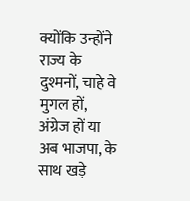क्योंकि उन्होंने राज्य के दुश्मनों, चाहे वे मुगल हों, अंग्रेज हों या अब भाजपा, के साथ खड़े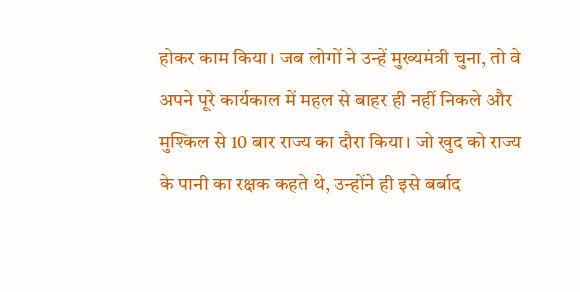होकर काम किया। जब लोगों ने उन्हें मुख्यमंत्री चुना, तो वे अपने पूरे कार्यकाल में महल से बाहर ही नहीं निकले और मुश्किल से 10 बार राज्य का दौरा किया। जो खुद को राज्य के पानी का रक्षक कहते थे, उन्होंने ही इसे बर्बाद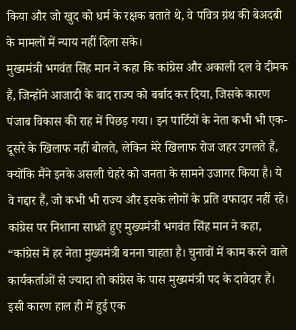किया और जो खुद को धर्म के रक्षक बताते थे, वे पवित्र ग्रंथ की बेअदबी के मामलों में न्याय नहीं दिला सके।
मुख्यमंत्री भगवंत सिंह मान ने कहा कि कांग्रेस और अकाली दल वे दीमक हैं, जिन्होंने आजादी के बाद राज्य को बर्बाद कर दिया, जिसके कारण पंजाब विकास की राह में पिछड़ गया। इन पार्टियों के नेता कभी भी एक-दूसरे के खिलाफ नहीं बोलते, लेकिन मेरे खिलाफ रोज जहर उगलते हैं, क्योंकि मैंने इनके असली चेहरे को जनता के सामने उजागर किया है। ये वे गद्दार हैं, जो कभी भी राज्य और इसके लोगों के प्रति वफादार नहीं रहे।
कांग्रेस पर निशाना साधते हुए मुख्यमंत्री भगवंत सिंह मान ने कहा, “कांग्रेस में हर नेता मुख्यमंत्री बनना चाहता है। चुनावों में काम करने वाले कार्यकर्ताओं से ज्यादा तो कांग्रेस के पास मुख्यमंत्री पद के दावेदार हैं। इसी कारण हाल ही में हुई एक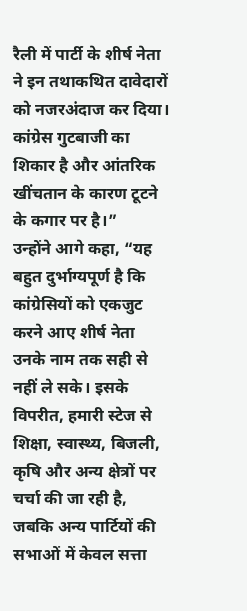रैली में पार्टी के शीर्ष नेता ने इन तथाकथित दावेदारों को नजरअंदाज कर दिया। कांग्रेस गुटबाजी का शिकार है और आंतरिक खींचतान के कारण टूटने के कगार पर है।”
उन्होंने आगे कहा, “यह बहुत दुर्भाग्यपूर्ण है कि कांग्रेसियों को एकजुट करने आए शीर्ष नेता उनके नाम तक सही से नहीं ले सके। इसके विपरीत, हमारी स्टेज से शिक्षा, स्वास्थ्य, बिजली, कृषि और अन्य क्षेत्रों पर चर्चा की जा रही है, जबकि अन्य पार्टियों की सभाओं में केवल सत्ता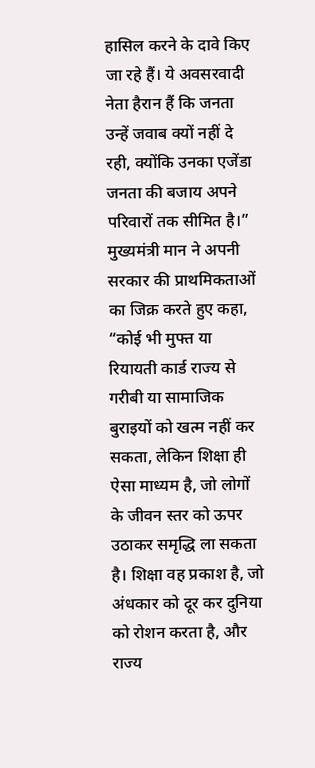हासिल करने के दावे किए जा रहे हैं। ये अवसरवादी नेता हैरान हैं कि जनता उन्हें जवाब क्यों नहीं दे रही, क्योंकि उनका एजेंडा जनता की बजाय अपने परिवारों तक सीमित है।”
मुख्यमंत्री मान ने अपनी सरकार की प्राथमिकताओं का जिक्र करते हुए कहा, “कोई भी मुफ्त या रियायती कार्ड राज्य से गरीबी या सामाजिक बुराइयों को खत्म नहीं कर सकता, लेकिन शिक्षा ही ऐसा माध्यम है, जो लोगों के जीवन स्तर को ऊपर उठाकर समृद्धि ला सकता है। शिक्षा वह प्रकाश है, जो अंधकार को दूर कर दुनिया को रोशन करता है, और राज्य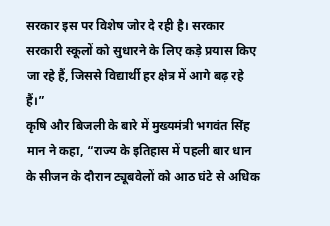सरकार इस पर विशेष जोर दे रही है। सरकार सरकारी स्कूलों को सुधारने के लिए कड़े प्रयास किए जा रहे हैं, जिससे विद्यार्थी हर क्षेत्र में आगे बढ़ रहे हैं।”
कृषि और बिजली के बारे में मुख्यमंत्री भगवंत सिंह मान ने कहा, “राज्य के इतिहास में पहली बार धान के सीजन के दौरान ट्यूबवेलों को आठ घंटे से अधिक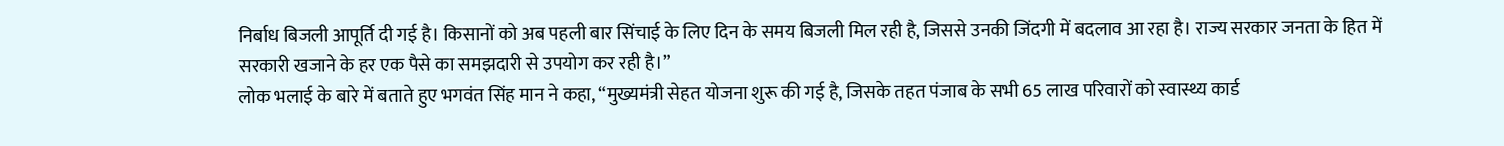निर्बाध बिजली आपूर्ति दी गई है। किसानों को अब पहली बार सिंचाई के लिए दिन के समय बिजली मिल रही है, जिससे उनकी जिंदगी में बदलाव आ रहा है। राज्य सरकार जनता के हित में सरकारी खजाने के हर एक पैसे का समझदारी से उपयोग कर रही है।”
लोक भलाई के बारे में बताते हुए भगवंत सिंह मान ने कहा, “मुख्यमंत्री सेहत योजना शुरू की गई है, जिसके तहत पंजाब के सभी 65 लाख परिवारों को स्वास्थ्य कार्ड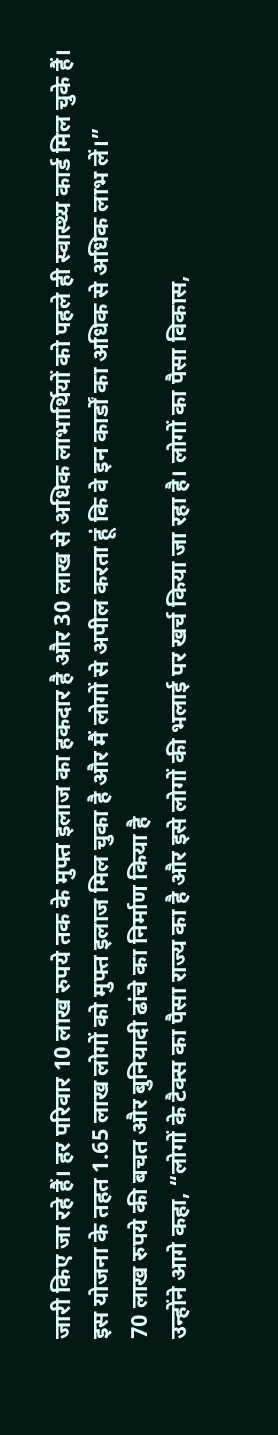जारी किए जा रहे हैं। हर परिवार 10 लाख रुपये तक के मुफ्त इलाज का हकदार है और 30 लाख से अधिक लाभार्थियों को पहले ही स्वास्थ्य कार्ड मिल चुके हैं। इस योजना के तहत 1.65 लाख लोगों को मुफ्त इलाज मिल चुका है और मैं लोगों से अपील करता हूं कि वे इन कार्डों का अधिक से अधिक लाभ लें।”
70 लाख रुपये की बचत और बुनियादी ढांचे का निर्माण किया है
उन्होंने आगे कहा, “लोगों के टैक्स का पैसा राज्य का है और इसे लोगों की भलाई पर खर्च किया जा रहा है। लोगों का पैसा विकास,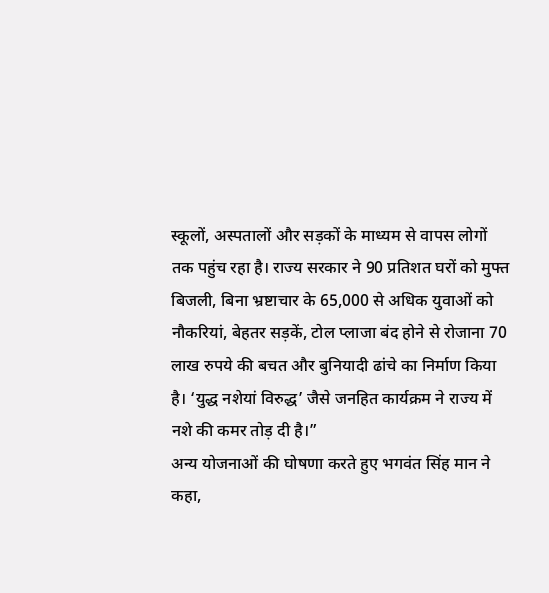स्कूलों, अस्पतालों और सड़कों के माध्यम से वापस लोगों तक पहुंच रहा है। राज्य सरकार ने 90 प्रतिशत घरों को मुफ्त बिजली, बिना भ्रष्टाचार के 65,000 से अधिक युवाओं को नौकरियां, बेहतर सड़कें, टोल प्लाजा बंद होने से रोजाना 70 लाख रुपये की बचत और बुनियादी ढांचे का निर्माण किया है। ‘युद्ध नशेयां विरुद्ध’ जैसे जनहित कार्यक्रम ने राज्य में नशे की कमर तोड़ दी है।”
अन्य योजनाओं की घोषणा करते हुए भगवंत सिंह मान ने कहा,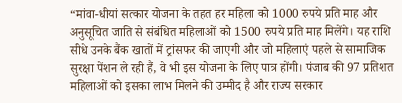“मांवा-धीयां सत्कार योजना के तहत हर महिला को 1000 रुपये प्रति माह और अनुसूचित जाति से संबंधित महिलाओं को 1500 रुपये प्रति माह मिलेंगे। यह राशि सीधे उनके बैंक खातों में ट्रांसफर की जाएगी और जो महिलाएं पहले से सामाजिक सुरक्षा पेंशन ले रही हैं, वे भी इस योजना के लिए पात्र होंगी। पंजाब की 97 प्रतिशत महिलाओं को इसका लाभ मिलने की उम्मीद है और राज्य सरकार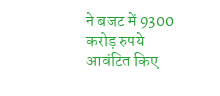ने बजट में 9300 करोड़ रुपये आवंटित किए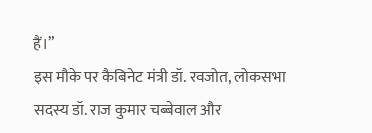हैं।”
इस मौके पर कैबिनेट मंत्री डॉ. रवजोत, लोकसभा सदस्य डॉ. राज कुमार चब्बेवाल और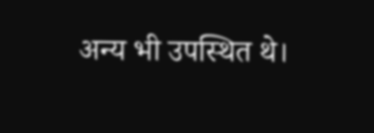अन्य भी उपस्थित थे।